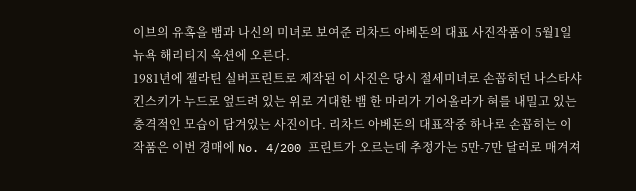이브의 유혹을 뱀과 나신의 미녀로 보여준 리차드 아베돈의 대표 사진작품이 5월1일 뉴욕 해리티지 옥션에 오른다.
1981년에 젤라틴 실버프린트로 제작된 이 사진은 당시 절세미녀로 손꼽히던 나스타샤 킨스키가 누드로 엎드려 있는 위로 거대한 뱀 한 마리가 기어올라가 혀를 내밀고 있는 충격적인 모습이 담겨있는 사진이다. 리차드 아베돈의 대표작중 하나로 손꼽히는 이 작품은 이번 경매에 No. 4/200 프린트가 오르는데 추정가는 5만-7만 달러로 매겨져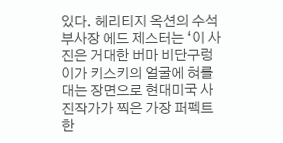있다. 헤리티지 옥션의 수석 부사장 에드 제스터는 ‘이 사진은 거대한 버마 비단구렁이가 키스키의 얼굴에 혀를 대는 장면으로 현대미국 사진작가가 찍은 가장 퍼펙트한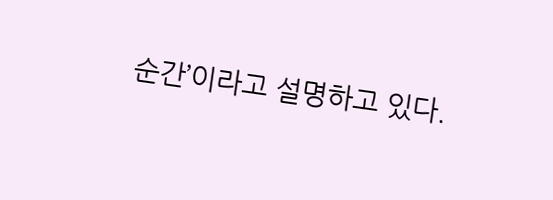순간’이라고 설명하고 있다.